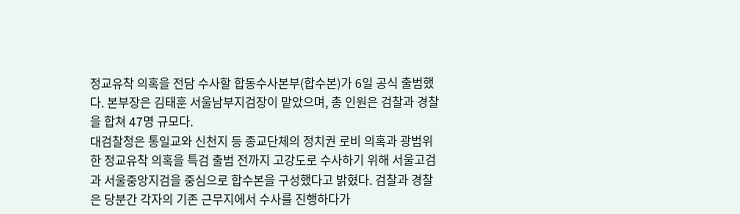정교유착 의혹을 전담 수사할 합동수사본부(합수본)가 6일 공식 출범했다. 본부장은 김태훈 서울남부지검장이 맡았으며, 총 인원은 검찰과 경찰을 합쳐 47명 규모다.
대검찰청은 통일교와 신천지 등 종교단체의 정치권 로비 의혹과 광범위한 정교유착 의혹을 특검 출범 전까지 고강도로 수사하기 위해 서울고검과 서울중앙지검을 중심으로 합수본을 구성했다고 밝혔다. 검찰과 경찰은 당분간 각자의 기존 근무지에서 수사를 진행하다가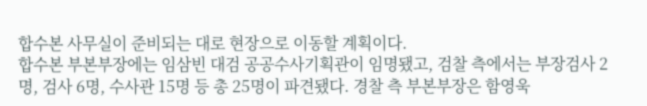합수본 사무실이 준비되는 대로 현장으로 이동할 계획이다.
합수본 부본부장에는 임삼빈 대검 공공수사기획관이 임명됐고, 검찰 측에서는 부장검사 2명, 검사 6명, 수사관 15명 등 총 25명이 파견됐다. 경찰 측 부본부장은 함영욱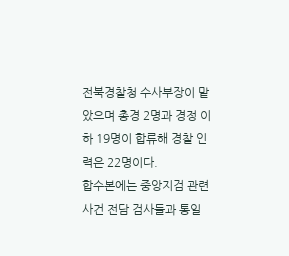전북경찰청 수사부장이 맡았으며 총경 2명과 경정 이하 19명이 합류해 경찰 인력은 22명이다.
합수본에는 중앙지검 관련 사건 전담 검사들과 통일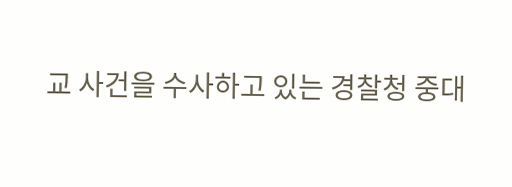교 사건을 수사하고 있는 경찰청 중대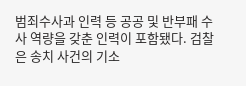범죄수사과 인력 등 공공 및 반부패 수사 역량을 갖춘 인력이 포함됐다. 검찰은 송치 사건의 기소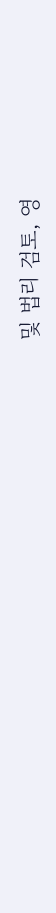및 법리 검토, 영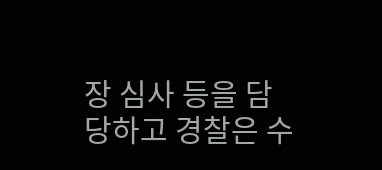장 심사 등을 담당하고 경찰은 수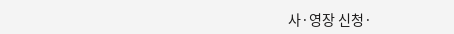사·영장 신청·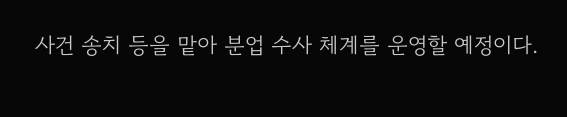사건 송치 등을 맡아 분업 수사 체계를 운영할 예정이다.